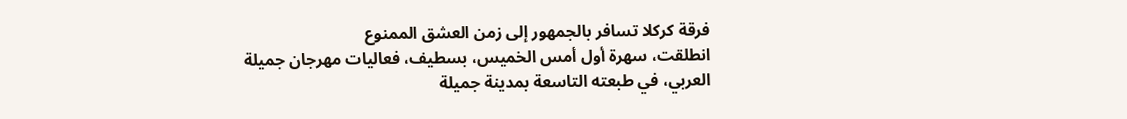فرقة كركلا تسافر بالجمهور إلى زمن العشق الممنوع
انطلقت، سهرة أول أمس الخميس، بسطيف، فعاليات مهرجان جميلة العربي، في طبعته التاسعة بمدينة جميلة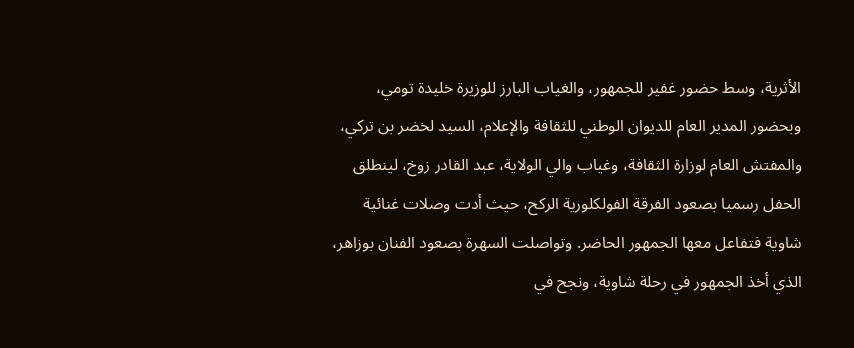الأثرية، وسط حضور غفير للجمهور، والغياب البارز للوزيرة خليدة تومي، وبحضور المدير العام للديوان الوطني للثقافة والإعلام، السيد لخضر بن تركي، والمفتش العام لوزارة الثقافة، وغياب والي الولاية، عبد القادر زوخ، لينطلق الحفل رسميا بصعود الفرقة الفولكلورية الركح، حيث أدت وصلات غنائية شاوية فتفاعل معها الجمهور الحاضر. وتواصلت السهرة بصعود الفنان بوزاهر، الذي أخذ الجمهور في رحلة شاوية، ونجح في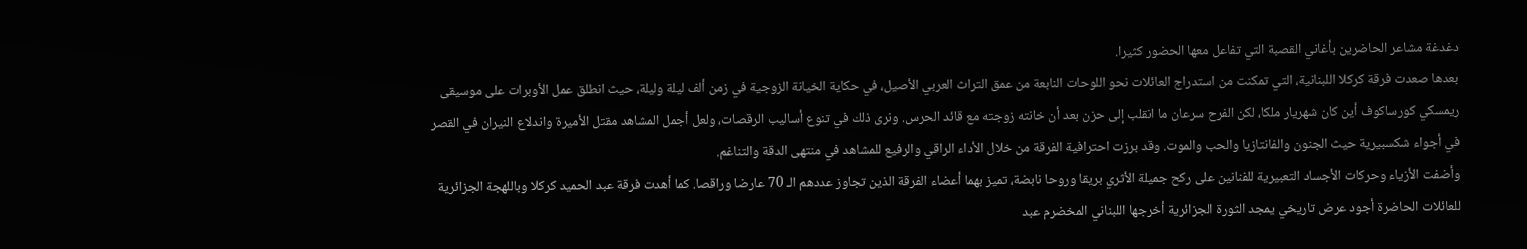دغدغة مشاعر الحاضرين بأغاني القصبة التي تفاعل معها الحضور كثيرا.
بعدها صعدت فرقة كركلا اللبنانية، التي تمكنت من استدراج العائلات نحو اللوحات النابعة من عمق التراث العربي الأصيل، في حكاية الخيانة الزوجية في زمن ألف ليلة وليلة، حيث انطلق عمل الأوبرات على موسيقى ريمسكي كورساكوف أين كان شهريار ملكا، لكن الفرح سرعان ما انقلب إلى حزن بعد أن خانته زوجته مع قائد الحرس. ونرى ذلك في تنوع أساليب الرقصات، ولعل أجمل المشاهد مقتل الأميرة واندلاع النيران في القصر في أجواء شكسبيرية حيث الجنون والفانتازيا والحب والموت. وقد برزت احترافية الفرقة من خلال الأداء الراقي والرفيع للمشاهد في منتهى الدقة والتناغم.
وأضفت الأزياء وحركات الأجساد التعبيرية للفنانين على ركح جميلة الأثري بريقا وروحا نابضة، تميز بهما أعضاء الفرقة الذين تجاوز عددهم الـ 70 عارضا وراقصا. كما أهدت فرقة عبد الحميد كركلا وباللهجة الجزائرية للعائلات الحاضرة أجود عرض تاريخي يمجد الثورة الجزائرية أخرجها اللبناني المخضرم عبد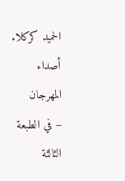الحميد كركلا.
أصداء المهرجان
– في الطبعة الثالثة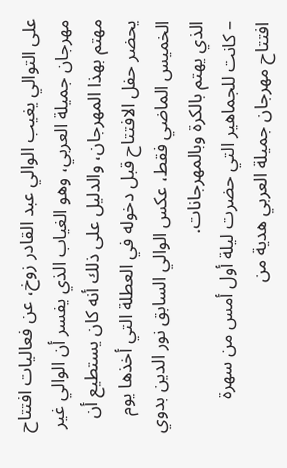على التوالي يغيب الوالي عبد القادر زوخ، عن فعاليات افتتاح مهرجان جميلة العربي، وهو الغياب الذي يفسر أن الوالي غير مهتم بهذا المهرجان، والدليل على ذلك أنه كان يستطيع أن يحضر حفل الافتتاح قبل دخوله في العطلة التي أخذها يوم الخميس الماضي فقط، عكس الوالي السابق نور الدين بدوي الذي يهتم بالكرة وبالمهرجانات.
– كانت للجماهير التي حضرت ليلة أول أمس من سهرة افتتاح مهرجان جميلة العربي هدية من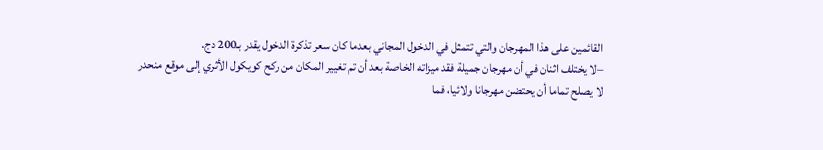القائمين على هذا المهرجان والتي تتمثل في الدخول المجاني بعدما كان سعر تذكرة الدخول يقدر بـ200 دج.
–لا يختلف اثنان في أن مهرجان جميلة فقد ميزاته الخاصة بعد أن تم تغيير المكان من ركح كويكول الأثري إلى موقع منحدر لا يصلح تماما أن يحتضن مهرجانا ولائيا، فما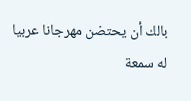بالك أن يحتضن مهرجانا عربيا له سمعة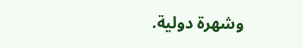وشهرة دولية.